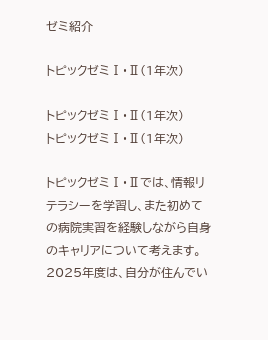ゼミ紹介

トピックゼミⅠ・Ⅱ(1年次)

トピックゼミⅠ・Ⅱ(1年次)
トピックゼミⅠ・Ⅱ(1年次)

トピックゼミⅠ・Ⅱでは、情報リテラシーを学習し、また初めての病院実習を経験しながら自身のキャリアについて考えます。
2025年度は、自分が住んでい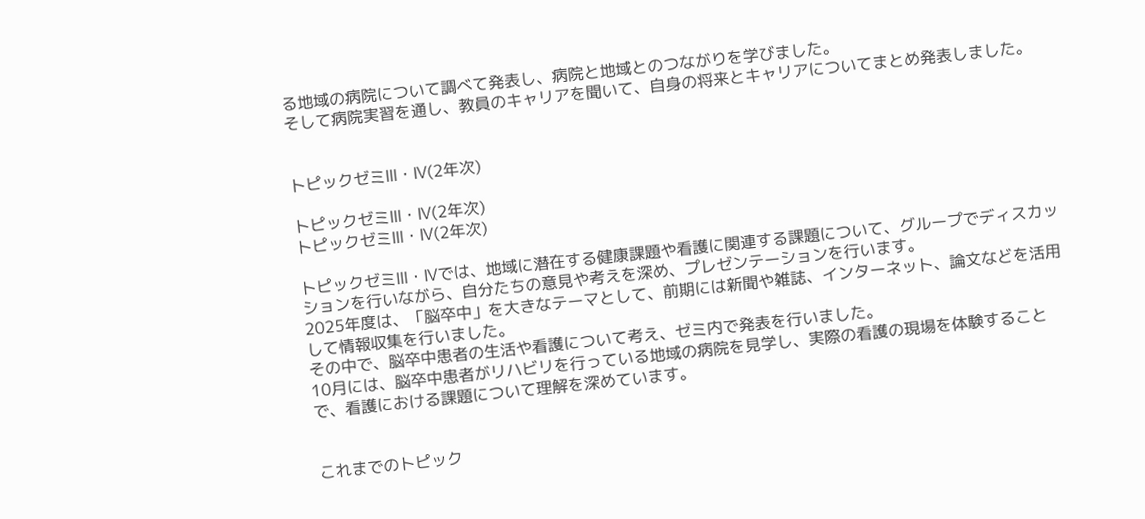る地域の病院について調べて発表し、病院と地域とのつながりを学びました。
そして病院実習を通し、教員のキャリアを聞いて、自身の将来とキャリアについてまとめ発表しました。


トピックゼミⅢ・Ⅳ(2年次)

トピックゼミⅢ・Ⅳ(2年次)
トピックゼミⅢ・Ⅳ(2年次)

トピックゼミⅢ・Ⅳでは、地域に潜在する健康課題や看護に関連する課題について、グループでディスカッションを行いながら、自分たちの意見や考えを深め、プレゼンテーションを行います。
2025年度は、「脳卒中」を大きなテーマとして、前期には新聞や雑誌、インターネット、論文などを活用して情報収集を行いました。
その中で、脳卒中患者の生活や看護について考え、ゼミ内で発表を行いました。
10月には、脳卒中患者がリハビリを行っている地域の病院を見学し、実際の看護の現場を体験することで、看護における課題について理解を深めています。


これまでのトピック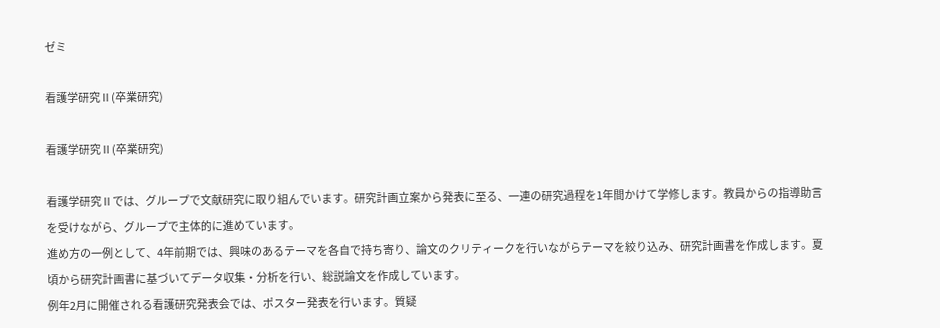ゼミ

看護学研究Ⅱ(卒業研究)

看護学研究Ⅱ(卒業研究)

看護学研究Ⅱでは、グループで文献研究に取り組んでいます。研究計画立案から発表に至る、一連の研究過程を1年間かけて学修します。教員からの指導助言を受けながら、グループで主体的に進めています。
進め方の一例として、4年前期では、興味のあるテーマを各自で持ち寄り、論文のクリティークを行いながらテーマを絞り込み、研究計画書を作成します。夏頃から研究計画書に基づいてデータ収集・分析を行い、総説論文を作成しています。
例年2月に開催される看護研究発表会では、ポスター発表を行います。質疑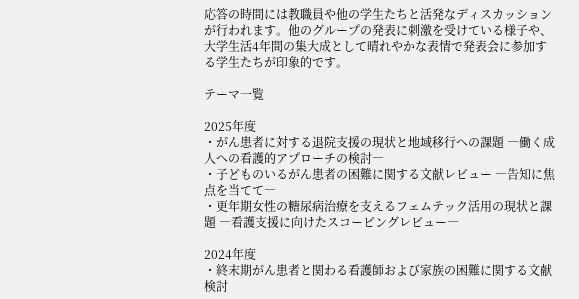応答の時間には教職員や他の学生たちと活発なディスカッションが行われます。他のグループの発表に刺激を受けている様子や、大学生活4年間の集大成として晴れやかな表情で発表会に参加する学生たちが印象的です。

テーマ一覧

2025年度
・がん患者に対する退院支援の現状と地域移行への課題 ―働く成人への看護的アプローチの検討―
・子どものいるがん患者の困難に関する文献レビュー ―告知に焦点を当てて―
・更年期女性の糖尿病治療を支えるフェムテック活用の現状と課題 ―看護支援に向けたスコーピングレビュー―

2024年度
・終末期がん患者と関わる看護師および家族の困難に関する文献検討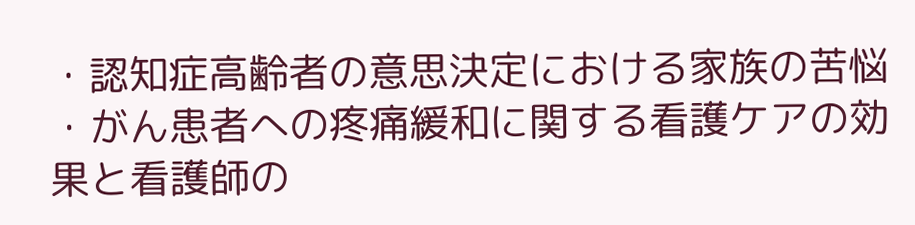・認知症高齢者の意思決定における家族の苦悩
・がん患者への疼痛緩和に関する看護ケアの効果と看護師の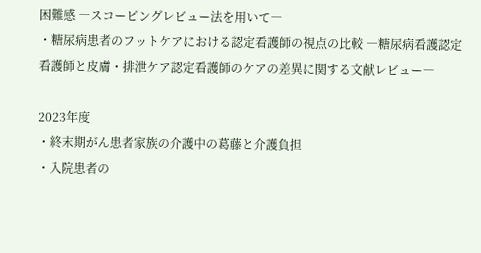困難感 ―スコーピングレビュー法を用いて―
・糖尿病患者のフットケアにおける認定看護師の視点の比較 ―糖尿病看護認定看護師と皮膚・排泄ケア認定看護師のケアの差異に関する文献レビュー―

2023年度
・終末期がん患者家族の介護中の葛藤と介護負担
・入院患者の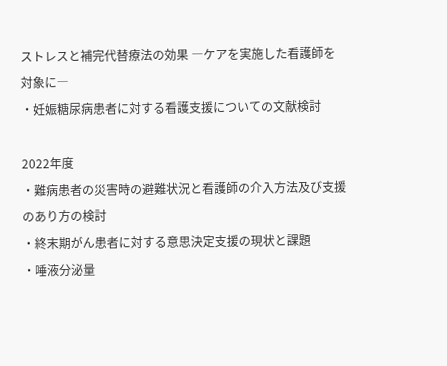ストレスと補完代替療法の効果 ―ケアを実施した看護師を対象に―
・妊娠糖尿病患者に対する看護支援についての文献検討

2022年度
・難病患者の災害時の避難状況と看護師の介入方法及び支援のあり方の検討
・終末期がん患者に対する意思決定支援の現状と課題
・唾液分泌量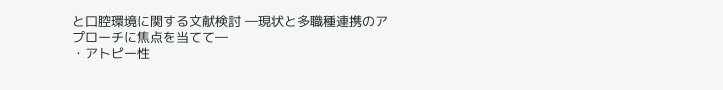と口腔環境に関する文献検討 ―現状と多職種連携のアプローチに焦点を当てて―
・アトピー性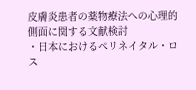皮膚炎患者の薬物療法への心理的側面に関する文献検討
・日本におけるペリネイタル・ロス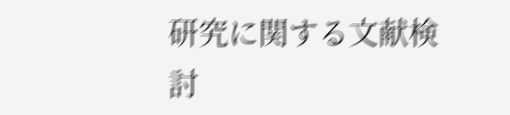研究に関する文献検討